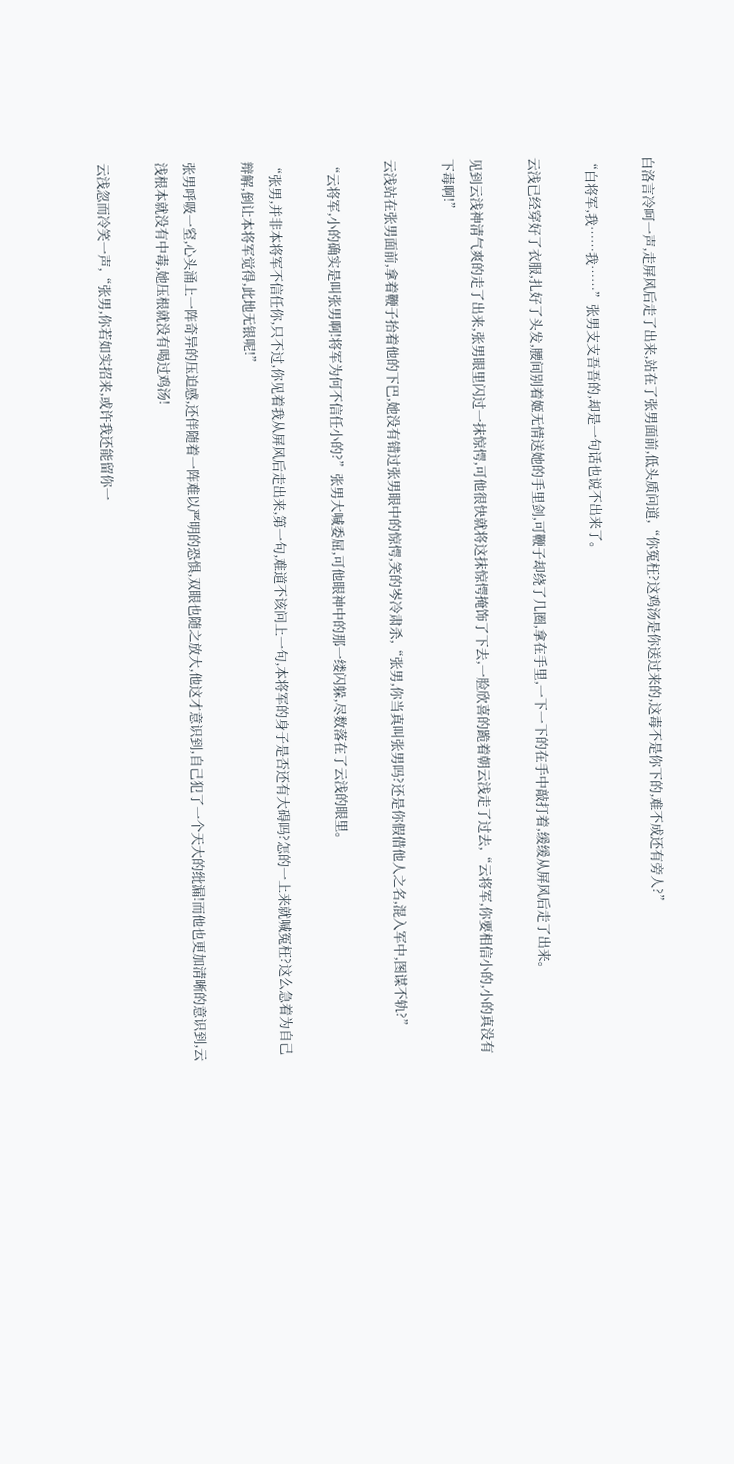白洛言冷呵一声,走屏风后走了出来,站在了张男面前,低头质问道,“你冤枉?这鸡汤是你送过来的,这毒不是你下的,难不成还有旁人?”

“白将军,我……我……”张男支支吾吾的,却是一句话也说不出来了。

云浅已经穿好了衣服,扎好了头发,腰间别着姬无情送她的手里剑,可鞭子却绕了几圈,拿在手里,一下一下的在手中敲打着,缓缓从屏风后走了出来。

见到云浅神清气爽的走了出来,张男眼里闪过一抹惊愕,可他很快就将这抹惊愕掩饰了下去,一脸欣喜的跪着朝云浅走了过去,“云将军,你要相信小的,小的真没有下毒啊!”

云浅站在张男面前,拿着鞭子抬着他的下巴,她没有错过张男眼中的惊愕,笑的岑冷肃杀,“张男,你当真叫张男吗?还是你假借他人之名,混入军中,图谋不轨?”

“云将军,小的确实是叫张男啊!将军为何不信任小的?”张男大喊委屈,可他眼神中的那一缕闪躲,尽数落在了云浅的眼里。

“张男,并非本将军不信任你,只不过,你见着我从屏风后走出来,第一句,难道不该问上一句,本将军的身子是否还有大碍吗?怎的一上来就喊冤枉?这么急着为自己辩解,倒让本将军觉得,此地无银呢!”

张男呼吸一窒,心头涌上一阵奇异的压迫感,还伴随着一阵难以严明的恐惧,双眼也随之放大,他这才意识到,自己犯了一个天大的纰漏!而他也更加清晰的意识到,云浅根本就没有中毒,她压根就没有喝过鸡汤!

云浅忽而冷笑一声,“张男,你若如实招来,或许我还能留你一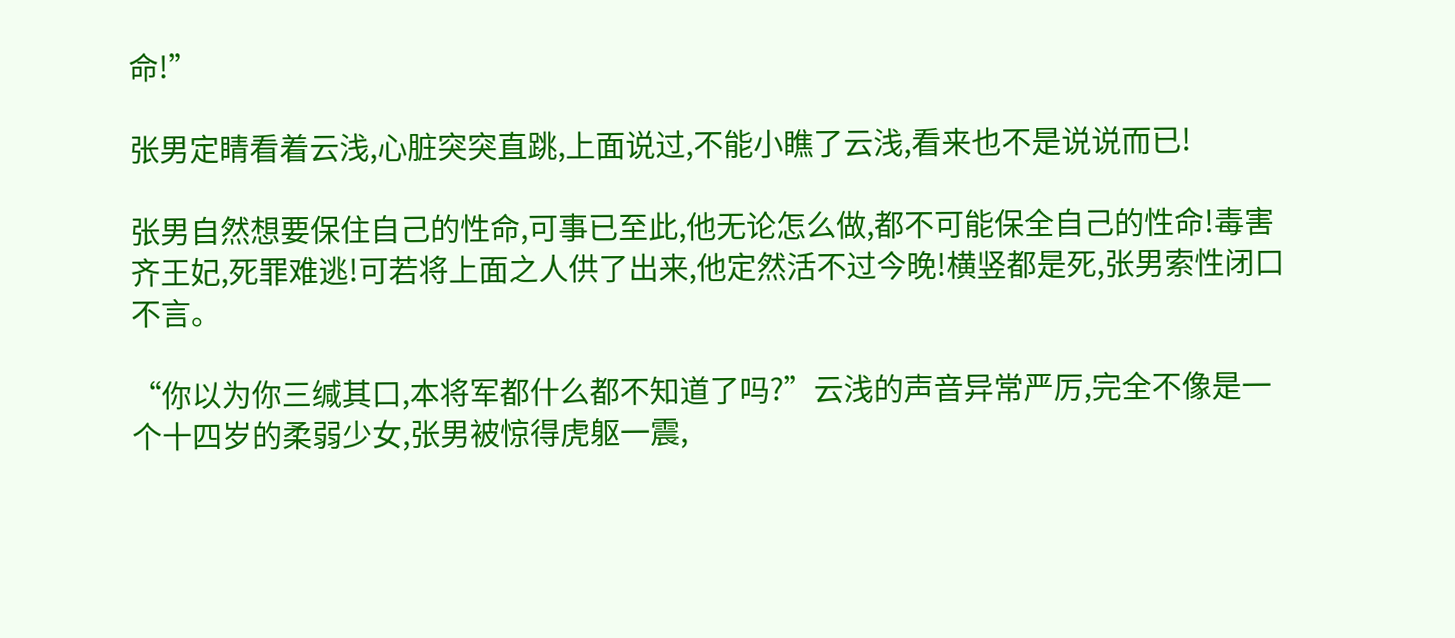命!”

张男定睛看着云浅,心脏突突直跳,上面说过,不能小瞧了云浅,看来也不是说说而已!

张男自然想要保住自己的性命,可事已至此,他无论怎么做,都不可能保全自己的性命!毒害齐王妃,死罪难逃!可若将上面之人供了出来,他定然活不过今晚!横竖都是死,张男索性闭口不言。

“你以为你三缄其口,本将军都什么都不知道了吗?”云浅的声音异常严厉,完全不像是一个十四岁的柔弱少女,张男被惊得虎躯一震,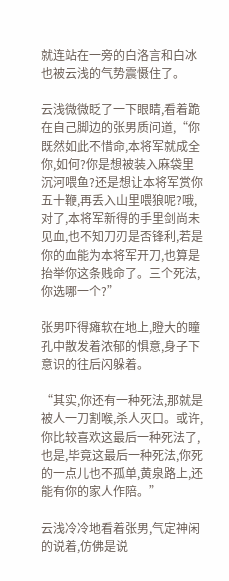就连站在一旁的白洛言和白冰也被云浅的气势震慑住了。

云浅微微眨了一下眼睛,看着跪在自己脚边的张男质问道,“你既然如此不惜命,本将军就成全你,如何?你是想被装入麻袋里沉河喂鱼?还是想让本将军赏你五十鞭,再丢入山里喂狼呢?哦,对了,本将军新得的手里剑尚未见血,也不知刀刃是否锋利,若是你的血能为本将军开刀,也算是抬举你这条贱命了。三个死法,你选哪一个?”

张男吓得瘫软在地上,瞪大的瞳孔中散发着浓郁的惧意,身子下意识的往后闪躲着。

“其实,你还有一种死法,那就是被人一刀割喉,杀人灭口。或许,你比较喜欢这最后一种死法了,也是,毕竟这最后一种死法,你死的一点儿也不孤单,黄泉路上,还能有你的家人作陪。”

云浅冷冷地看着张男,气定神闲的说着,仿佛是说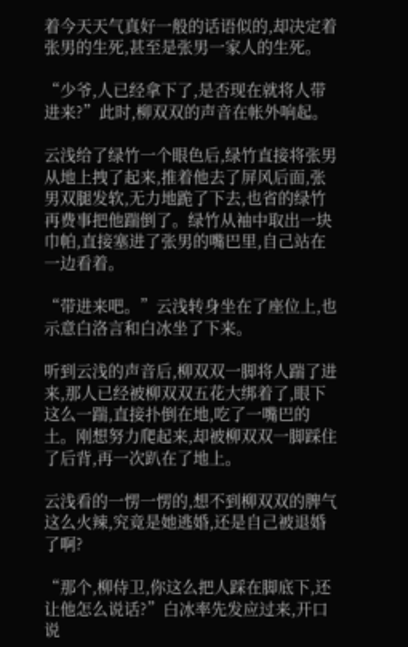着今天天气真好一般的话语似的,却决定着张男的生死,甚至是张男一家人的生死。

“少爷,人已经拿下了,是否现在就将人带进来?”此时,柳双双的声音在帐外响起。

云浅给了绿竹一个眼色后,绿竹直接将张男从地上拽了起来,推着他去了屏风后面,张男双腿发软,无力地跪了下去,也省的绿竹再费事把他踹倒了。绿竹从袖中取出一块巾帕,直接塞进了张男的嘴巴里,自己站在一边看着。

“带进来吧。”云浅转身坐在了座位上,也示意白洛言和白冰坐了下来。

听到云浅的声音后,柳双双一脚将人踹了进来,那人已经被柳双双五花大绑着了,眼下这么一踹,直接扑倒在地,吃了一嘴巴的土。刚想努力爬起来,却被柳双双一脚踩住了后背,再一次趴在了地上。

云浅看的一愣一愣的,想不到柳双双的脾气这么火辣,究竟是她逃婚,还是自己被退婚了啊?

“那个,柳侍卫,你这么把人踩在脚底下,还让他怎么说话?”白冰率先发应过来,开口说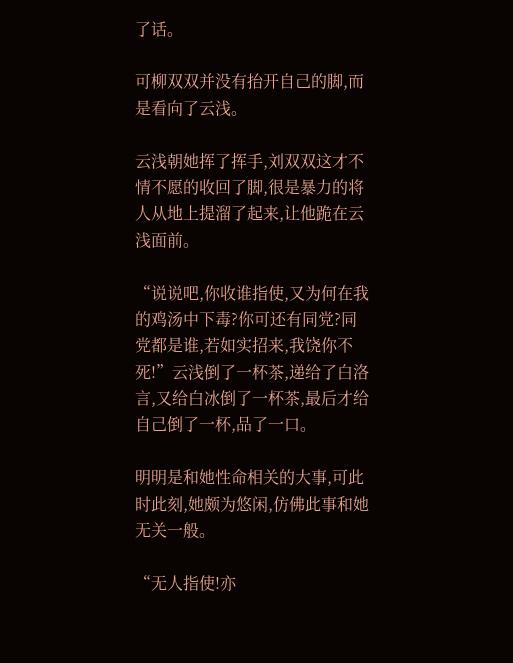了话。

可柳双双并没有抬开自己的脚,而是看向了云浅。

云浅朝她挥了挥手,刘双双这才不情不愿的收回了脚,很是暴力的将人从地上提溜了起来,让他跪在云浅面前。

“说说吧,你收谁指使,又为何在我的鸡汤中下毒?你可还有同党?同党都是谁,若如实招来,我饶你不死!”云浅倒了一杯茶,递给了白洛言,又给白冰倒了一杯茶,最后才给自己倒了一杯,品了一口。

明明是和她性命相关的大事,可此时此刻,她颇为悠闲,仿佛此事和她无关一般。

“无人指使!亦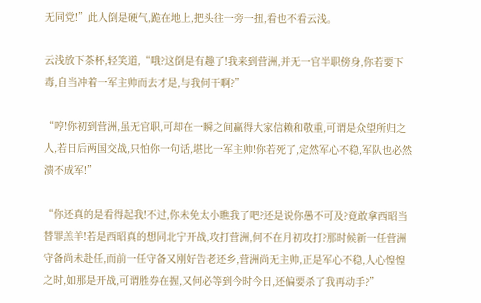无同党!”此人倒是硬气,跪在地上,把头往一旁一扭,看也不看云浅。

云浅放下茶杯,轻笑道,“哦?这倒是有趣了!我来到营洲,并无一官半职傍身,你若要下毒,自当冲着一军主帅而去才是,与我何干啊?”

“哼!你初到营洲,虽无官职,可却在一瞬之间赢得大家信赖和敬重,可谓是众望所归之人,若日后两国交战,只怕你一句话,堪比一军主帅!你若死了,定然军心不稳,军队也必然溃不成军!”

“你还真的是看得起我!不过,你未免太小瞧我了吧?还是说你愚不可及?竟敢拿西昭当替罪羔羊!若是西昭真的想同北宁开战,攻打营洲,何不在月初攻打?那时候新一任营洲守备尚未赴任,而前一任守备又刚好告老还乡,营洲尚无主帅,正是军心不稳,人心惶惶之时,如那是开战,可谓胜券在握,又何必等到今时今日,还偏要杀了我再动手?”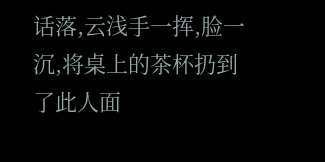话落,云浅手一挥,脸一沉,将桌上的茶杯扔到了此人面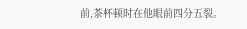前,茶杯顿时在他眼前四分五裂。